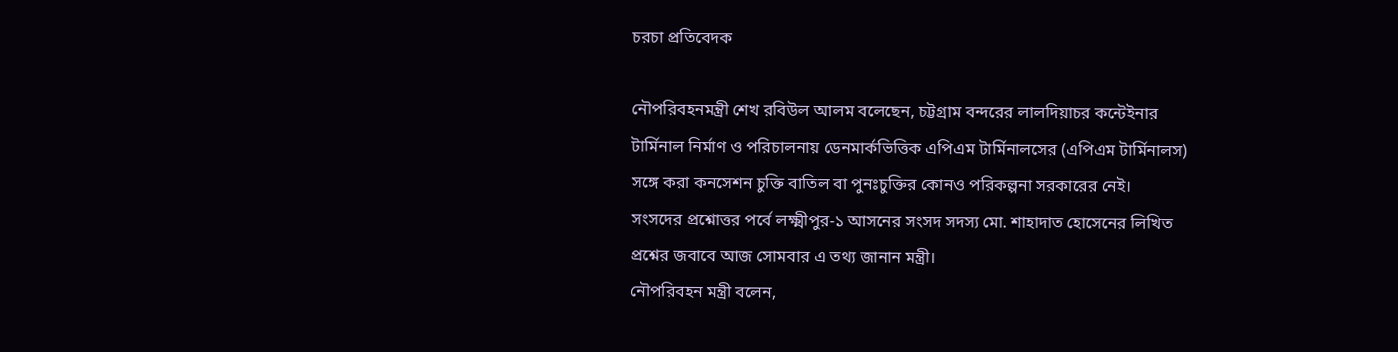চরচা প্রতিবেদক

নৌপরিবহনমন্ত্রী শেখ রবিউল আলম বলেছেন, চট্টগ্রাম বন্দরের লালদিয়াচর কন্টেইনার টার্মিনাল নির্মাণ ও পরিচালনায় ডেনমার্কভিত্তিক এপিএম টার্মিনালসের (এপিএম টার্মিনালস) সঙ্গে করা কনসেশন চুক্তি বাতিল বা পুনঃচুক্তির কোনও পরিকল্পনা সরকারের নেই।
সংসদের প্রশ্নোত্তর পর্বে লক্ষ্মীপুর-১ আসনের সংসদ সদস্য মো. শাহাদাত হোসেনের লিখিত প্রশ্নের জবাবে আজ সোমবার এ তথ্য জানান মন্ত্রী।
নৌপরিবহন মন্ত্রী বলেন,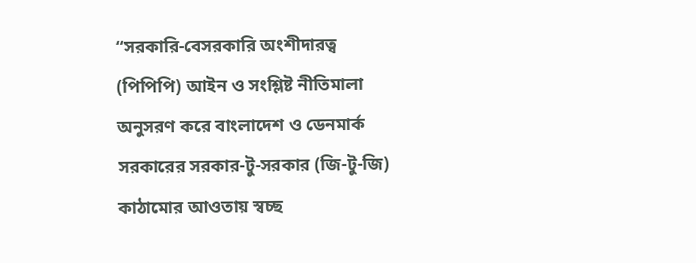“সরকারি-বেসরকারি অংশীদারত্ব (পিপিপি) আইন ও সংশ্লিষ্ট নীতিমালা অনুসরণ করে বাংলাদেশ ও ডেনমার্ক সরকারের সরকার-টু-সরকার (জি-টু-জি) কাঠামোর আওতায় স্বচ্ছ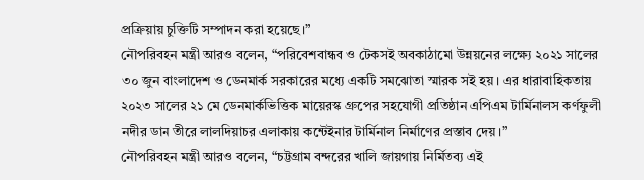প্রক্রিয়ায় চুক্তিটি সম্পাদন করা হয়েছে।”
নৌপরিবহন মন্ত্রী আরও বলেন, “পরিবেশবান্ধব ও টেকসই অবকাঠামো উন্নয়নের লক্ষ্যে ২০২১ সালের ৩০ জুন বাংলাদেশ ও ডেনমার্ক সরকারের মধ্যে একটি সমঝোতা স্মারক সই হয়। এর ধারাবাহিকতায় ২০২৩ সালের ২১ মে ডেনমার্কভিত্তিক মায়েরস্ক গ্রুপের সহযোগী প্রতিষ্ঠান এপিএম টার্মিনালস কর্ণফুলী নদীর ডান তীরে লালদিয়াচর এলাকায় কন্টেইনার টার্মিনাল নির্মাণের প্রস্তাব দেয়।”
নৌপরিবহন মন্ত্রী আরও বলেন, “চট্টগ্রাম বন্দরের খালি জায়গায় নির্মিতব্য এই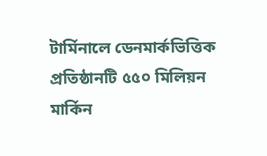টার্মিনালে ডেনমার্কভিত্তিক প্রতিষ্ঠানটি ৫৫০ মিলিয়ন মার্কিন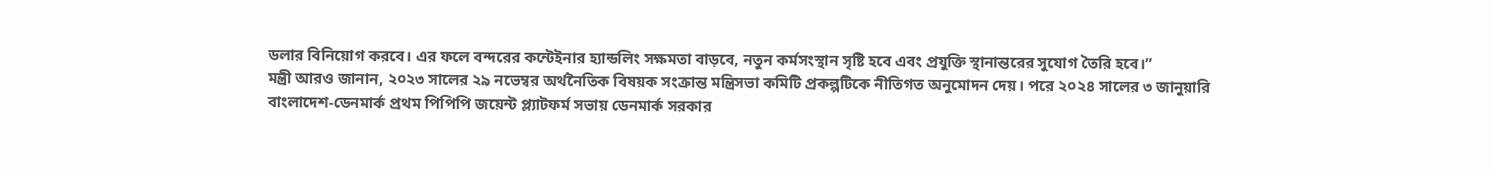ডলার বিনিয়োগ করবে। এর ফলে বন্দরের কন্টেইনার হ্যান্ডলিং সক্ষমতা বাড়বে, নতুন কর্মসংস্থান সৃষ্টি হবে এবং প্রযুক্তি স্থানান্তরের সুযোগ তৈরি হবে।”
মন্ত্রী আরও জানান, ২০২৩ সালের ২৯ নভেম্বর অর্থনৈতিক বিষয়ক সংক্রান্ত মন্ত্রিসভা কমিটি প্রকল্পটিকে নীতিগত অনুমোদন দেয়। পরে ২০২৪ সালের ৩ জানুয়ারি বাংলাদেশ-ডেনমার্ক প্রথম পিপিপি জয়েন্ট প্ল্যাটফর্ম সভায় ডেনমার্ক সরকার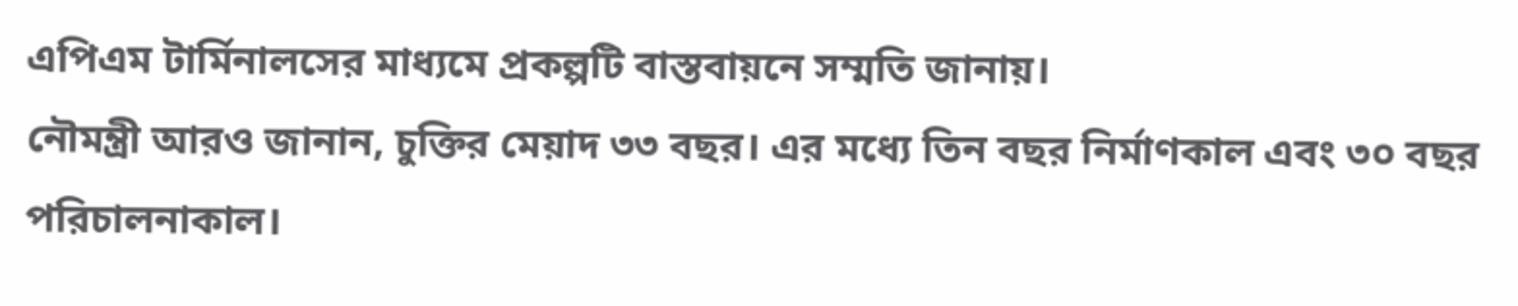এপিএম টার্মিনালসের মাধ্যমে প্রকল্পটি বাস্তবায়নে সম্মতি জানায়।
নৌমন্ত্রী আরও জানান, চুক্তির মেয়াদ ৩৩ বছর। এর মধ্যে তিন বছর নির্মাণকাল এবং ৩০ বছর পরিচালনাকাল।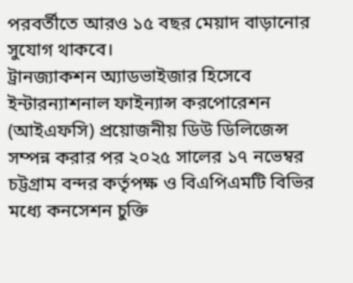পরবর্তীতে আরও ১৫ বছর মেয়াদ বাড়ানোর সুযোগ থাকবে।
ট্রানজ্যাকশন অ্যাডভাইজার হিসেবে ইন্টারন্যাশনাল ফাইন্যান্স করপোরেশন (আইএফসি) প্রয়োজনীয় ডিউ ডিলিজেন্স সম্পন্ন করার পর ২০২৫ সালের ১৭ নভেম্বর চট্টগ্রাম বন্দর কর্তৃপক্ষ ও বিএপিএমটি বিভির মধ্যে কনসেশন চুক্তি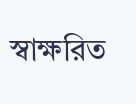স্বাক্ষরিত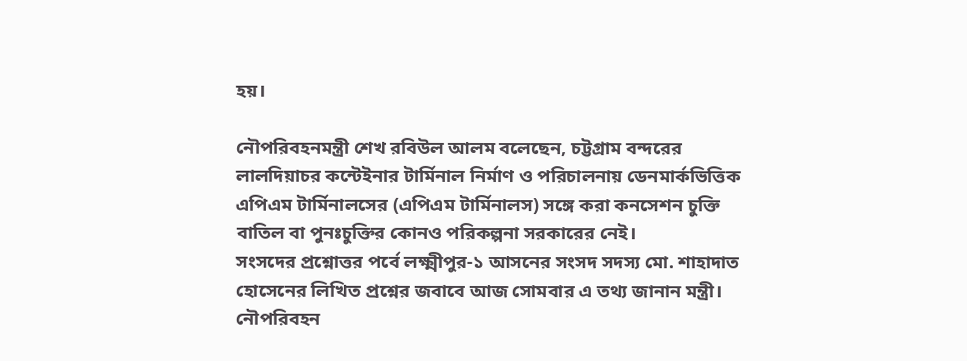হয়।

নৌপরিবহনমন্ত্রী শেখ রবিউল আলম বলেছেন, চট্টগ্রাম বন্দরের লালদিয়াচর কন্টেইনার টার্মিনাল নির্মাণ ও পরিচালনায় ডেনমার্কভিত্তিক এপিএম টার্মিনালসের (এপিএম টার্মিনালস) সঙ্গে করা কনসেশন চুক্তি বাতিল বা পুনঃচুক্তির কোনও পরিকল্পনা সরকারের নেই।
সংসদের প্রশ্নোত্তর পর্বে লক্ষ্মীপুর-১ আসনের সংসদ সদস্য মো. শাহাদাত হোসেনের লিখিত প্রশ্নের জবাবে আজ সোমবার এ তথ্য জানান মন্ত্রী।
নৌপরিবহন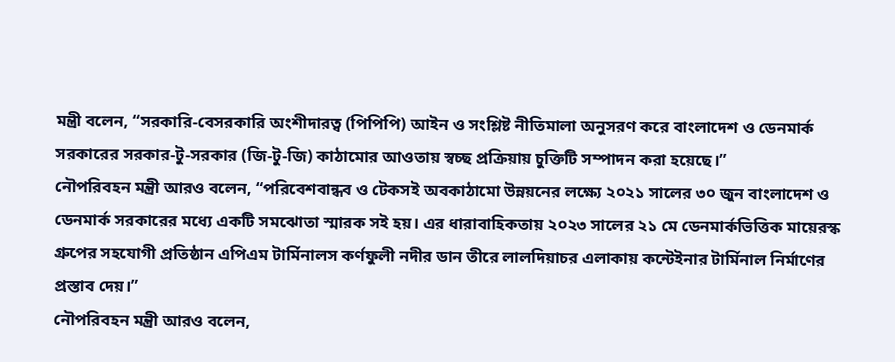মন্ত্রী বলেন, “সরকারি-বেসরকারি অংশীদারত্ব (পিপিপি) আইন ও সংশ্লিষ্ট নীতিমালা অনুসরণ করে বাংলাদেশ ও ডেনমার্ক সরকারের সরকার-টু-সরকার (জি-টু-জি) কাঠামোর আওতায় স্বচ্ছ প্রক্রিয়ায় চুক্তিটি সম্পাদন করা হয়েছে।”
নৌপরিবহন মন্ত্রী আরও বলেন, “পরিবেশবান্ধব ও টেকসই অবকাঠামো উন্নয়নের লক্ষ্যে ২০২১ সালের ৩০ জুন বাংলাদেশ ও ডেনমার্ক সরকারের মধ্যে একটি সমঝোতা স্মারক সই হয়। এর ধারাবাহিকতায় ২০২৩ সালের ২১ মে ডেনমার্কভিত্তিক মায়েরস্ক গ্রুপের সহযোগী প্রতিষ্ঠান এপিএম টার্মিনালস কর্ণফুলী নদীর ডান তীরে লালদিয়াচর এলাকায় কন্টেইনার টার্মিনাল নির্মাণের প্রস্তাব দেয়।”
নৌপরিবহন মন্ত্রী আরও বলেন,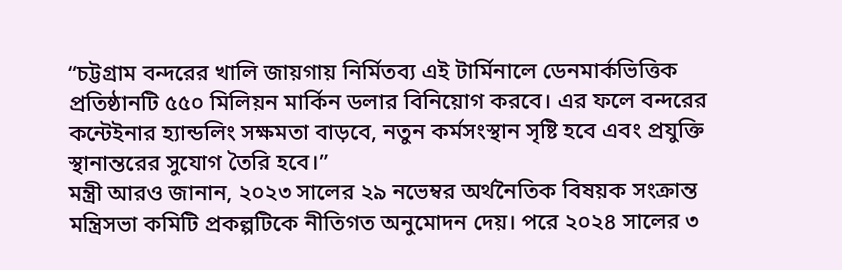“চট্টগ্রাম বন্দরের খালি জায়গায় নির্মিতব্য এই টার্মিনালে ডেনমার্কভিত্তিক প্রতিষ্ঠানটি ৫৫০ মিলিয়ন মার্কিন ডলার বিনিয়োগ করবে। এর ফলে বন্দরের কন্টেইনার হ্যান্ডলিং সক্ষমতা বাড়বে, নতুন কর্মসংস্থান সৃষ্টি হবে এবং প্রযুক্তি স্থানান্তরের সুযোগ তৈরি হবে।”
মন্ত্রী আরও জানান, ২০২৩ সালের ২৯ নভেম্বর অর্থনৈতিক বিষয়ক সংক্রান্ত মন্ত্রিসভা কমিটি প্রকল্পটিকে নীতিগত অনুমোদন দেয়। পরে ২০২৪ সালের ৩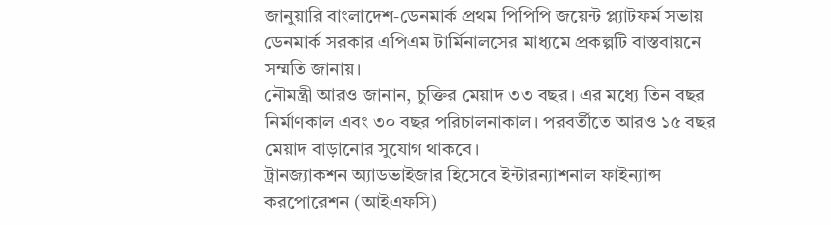জানুয়ারি বাংলাদেশ-ডেনমার্ক প্রথম পিপিপি জয়েন্ট প্ল্যাটফর্ম সভায় ডেনমার্ক সরকার এপিএম টার্মিনালসের মাধ্যমে প্রকল্পটি বাস্তবায়নে সম্মতি জানায়।
নৌমন্ত্রী আরও জানান, চুক্তির মেয়াদ ৩৩ বছর। এর মধ্যে তিন বছর নির্মাণকাল এবং ৩০ বছর পরিচালনাকাল। পরবর্তীতে আরও ১৫ বছর মেয়াদ বাড়ানোর সুযোগ থাকবে।
ট্রানজ্যাকশন অ্যাডভাইজার হিসেবে ইন্টারন্যাশনাল ফাইন্যান্স করপোরেশন (আইএফসি)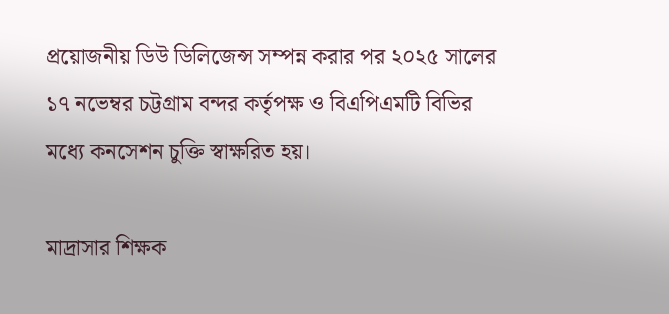প্রয়োজনীয় ডিউ ডিলিজেন্স সম্পন্ন করার পর ২০২৫ সালের ১৭ নভেম্বর চট্টগ্রাম বন্দর কর্তৃপক্ষ ও বিএপিএমটি বিভির মধ্যে কনসেশন চুক্তি স্বাক্ষরিত হয়।

মাদ্রাসার শিক্ষক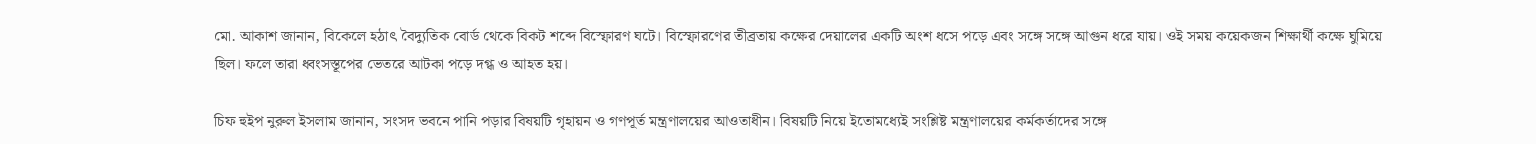মো. আকাশ জানান, বিকেলে হঠাৎ বৈদ্যুতিক বোর্ড থেকে বিকট শব্দে বিস্ফোরণ ঘটে। বিস্ফোরণের তীব্রতায় কক্ষের দেয়ালের একটি অংশ ধসে পড়ে এবং সঙ্গে সঙ্গে আগুন ধরে যায়। ওই সময় কয়েকজন শিক্ষার্থী কক্ষে ঘুমিয়ে ছিল। ফলে তারা ধ্বংসস্তূপের ভেতরে আটকা পড়ে দগ্ধ ও আহত হয়।

চিফ হুইপ নুরুল ইসলাম জানান, সংসদ ভবনে পানি পড়ার বিষয়টি গৃহায়ন ও গণপূর্ত মন্ত্রণালয়ের আওতাধীন। বিষয়টি নিয়ে ইতোমধ্যেই সংশ্লিষ্ট মন্ত্রণালয়ের কর্মকর্তাদের সঙ্গে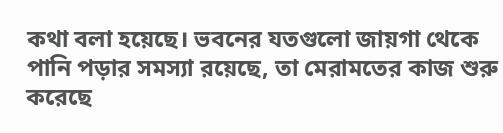কথা বলা হয়েছে। ভবনের যতগুলো জায়গা থেকে পানি পড়ার সমস্যা রয়েছে, তা মেরামতের কাজ শুরু করেছে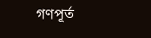গণপূর্ত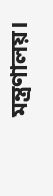মন্ত্রণালয়।